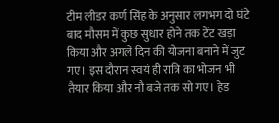टीम लीडर कर्ण सिंह के अनुसार लगभग दो घंटे बाद मौसम में कुछ सुधार होने तक टेंट खड़ा किया और अगले दिन की योजना बनाने में जुट गए। इस दौरान स्वयं ही रात्रि का भोजन भी तैयार किया और नौ बजे तक सो गए। हेड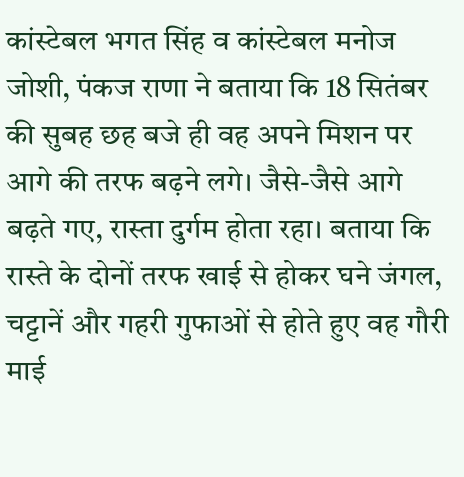कांस्टेबल भगत सिंह व कांस्टेबल मनोज जोशी, पंकज राणा ने बताया कि 18 सितंबर की सुबह छह बजे ही वह अपने मिशन पर आगे की तरफ बढ़ने लगे। जैसे-जैसे आगे बढ़ते गए, रास्ता दुर्गम होता रहा। बताया कि रास्ते के दोनों तरफ खाई से होकर घने जंगल, चट्टानें और गहरी गुफाओं से होते हुए वह गौरी माई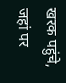खरक पहुंचे, जहां पर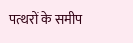पत्थरों के समीप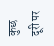कुछ दूरी पर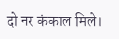दो नर कंकाल मिले।